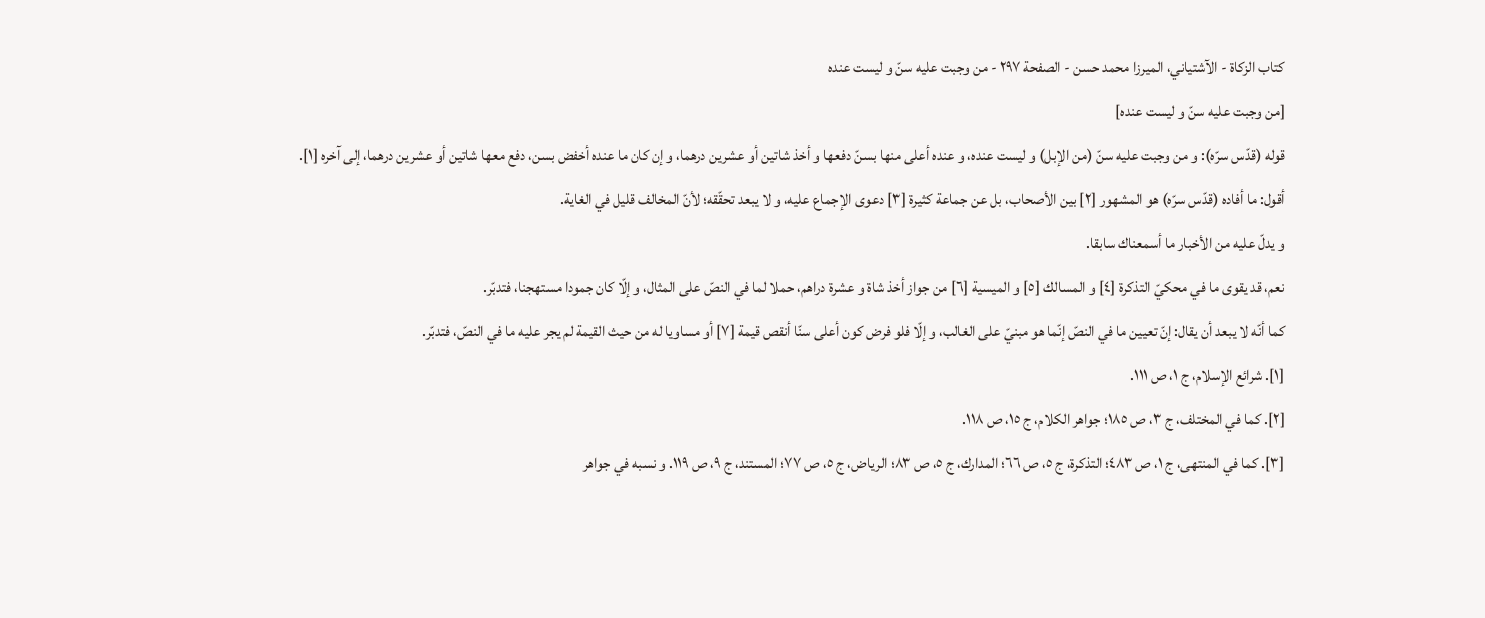كتاب الزكاة - الآشتياني، الميرزا محمد حسن - الصفحة ٢٩٧ - من وجبت عليه سنّ و ليست عنده
[من وجبت عليه سنّ و ليست عنده]
قوله (قدّس سرّه): و من وجبت عليه سنّ (من الإبل) و ليست عنده، و عنده أعلى منها بسنّ دفعها و أخذ شاتين أو عشرين درهما، و إن كان ما عنده أخفض بسن، دفع معها شاتين أو عشرين درهما، إلى آخره [١].
أقول: ما أفاده (قدّس سرّه) هو المشهور [٢] بين الأصحاب، بل عن جماعة كثيرة [٣] دعوى الإجماع عليه، و لا يبعد تحقّقه؛ لأنّ المخالف قليل في الغاية.
و يدلّ عليه من الأخبار ما أسمعناك سابقا.
نعم، قد يقوى ما في محكيّ التذكرة [٤] و المسالك [٥] و الميسية [٦] من جواز أخذ شاة و عشرة دراهم، حملا لما في النصّ على المثال، و إلّا كان جمودا مستهجنا، فتدبّر.
كما أنّه لا يبعد أن يقال: إنّ تعيين ما في النصّ إنّما هو مبنيّ على الغالب، و إلّا فلو فرض كون أعلى سنّا أنقص قيمة [٧] أو مساويا له من حيث القيمة لم يجر عليه ما في النصّ، فتدبّر.
[١]. شرائع الإسلام، ج ١، ص ١١١.
[٢]. كما في المختلف، ج ٣، ص ١٨٥؛ جواهر الكلام، ج ١٥، ص ١١٨.
[٣]. كما في المنتهى، ج ١، ص ٤٨٣؛ التذكرة، ج ٥، ص ٦٦؛ المدارك، ج ٥، ص ٨٣؛ الرياض، ج ٥، ص ٧٧؛ المستند، ج ٩، ص ١١٩. و نسبه في جواهر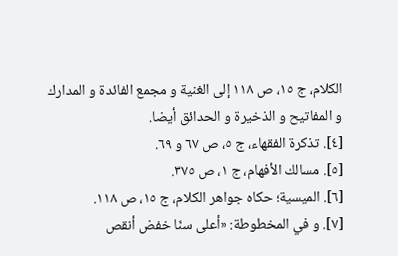الكلام، ج ١٥، ص ١١٨ إلى الغنية و مجمع الفائدة و المدارك و المفاتيح و الذخيرة و الحدائق أيضا.
[٤]. تذكرة الفقهاء، ج ٥، ص ٦٧ و ٦٩.
[٥]. مسالك الأفهام، ج ١، ص ٣٧٥.
[٦]. الميسية؛ حكاه جواهر الكلام، ج ١٥، ص ١١٨.
[٧]. و في المخطوطة: «أعلى سنّا خفض أنقص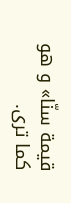قيمة سنّا» و هو كما ترى.